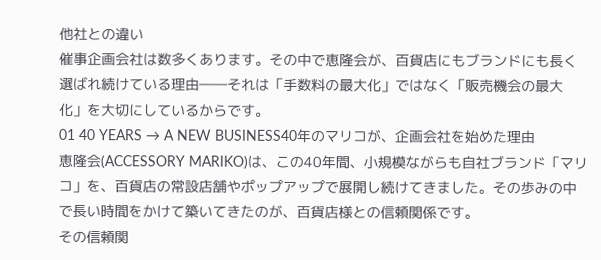他社との違い
催事企画会社は数多くあります。その中で恵隆会が、百貨店にもブランドにも長く選ばれ続けている理由――それは「手数料の最大化」ではなく「販売機会の最大化」を大切にしているからです。
01 40 YEARS → A NEW BUSINESS40年のマリコが、企画会社を始めた理由
恵隆会(ACCESSORY MARIKO)は、この40年間、小規模ながらも自社ブランド「マリコ」を、百貨店の常設店舗やポップアップで展開し続けてきました。その歩みの中で長い時間をかけて築いてきたのが、百貨店様との信頼関係です。
その信頼関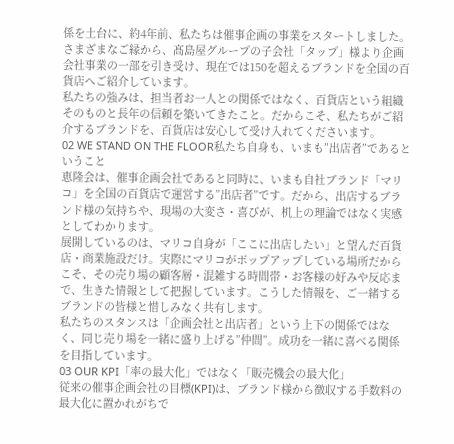係を土台に、約4年前、私たちは催事企画の事業をスタートしました。さまざまなご縁から、髙島屋グループの子会社「タップ」様より企画会社事業の一部を引き受け、現在では150を超えるブランドを全国の百貨店へご紹介しています。
私たちの強みは、担当者お一人との関係ではなく、百貨店という組織そのものと長年の信頼を築いてきたこと。だからこそ、私たちがご紹介するブランドを、百貨店は安心して受け入れてくださいます。
02 WE STAND ON THE FLOOR私たち自身も、いまも”出店者”であるということ
恵隆会は、催事企画会社であると同時に、いまも自社ブランド「マリコ」を全国の百貨店で運営する”出店者”です。だから、出店するブランド様の気持ちや、現場の大変さ・喜びが、机上の理論ではなく実感としてわかります。
展開しているのは、マリコ自身が「ここに出店したい」と望んだ百貨店・商業施設だけ。実際にマリコがポップアップしている場所だからこそ、その売り場の顧客層・混雑する時間帯・お客様の好みや反応まで、生きた情報として把握しています。こうした情報を、ご一緒するブランドの皆様と惜しみなく共有します。
私たちのスタンスは「企画会社と出店者」という上下の関係ではなく、同じ売り場を一緒に盛り上げる”仲間”。成功を一緒に喜べる関係を目指しています。
03 OUR KPI「率の最大化」ではなく「販売機会の最大化」
従来の催事企画会社の目標(KPI)は、ブランド様から徴収する手数料の最大化に置かれがちで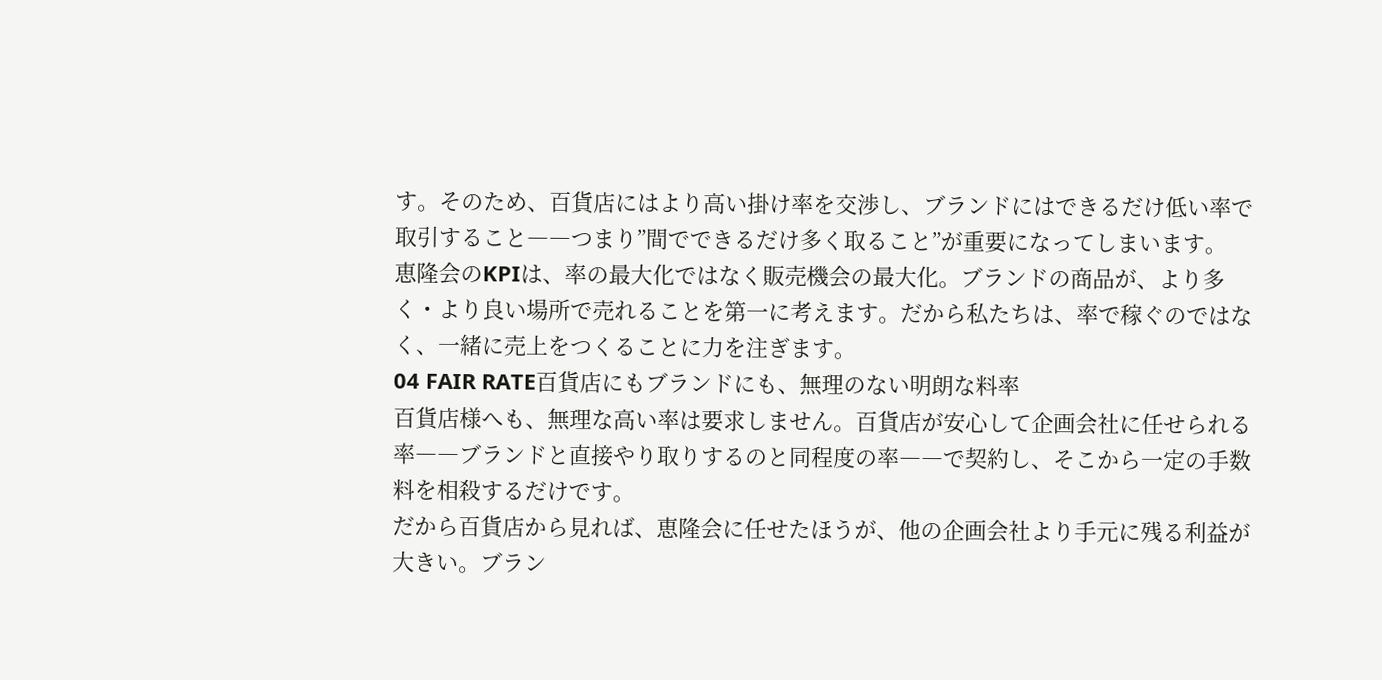す。そのため、百貨店にはより高い掛け率を交渉し、ブランドにはできるだけ低い率で取引すること――つまり”間でできるだけ多く取ること”が重要になってしまいます。
恵隆会のKPIは、率の最大化ではなく販売機会の最大化。ブランドの商品が、より多く・より良い場所で売れることを第一に考えます。だから私たちは、率で稼ぐのではなく、一緒に売上をつくることに力を注ぎます。
04 FAIR RATE百貨店にもブランドにも、無理のない明朗な料率
百貨店様へも、無理な高い率は要求しません。百貨店が安心して企画会社に任せられる率――ブランドと直接やり取りするのと同程度の率――で契約し、そこから一定の手数料を相殺するだけです。
だから百貨店から見れば、恵隆会に任せたほうが、他の企画会社より手元に残る利益が大きい。ブラン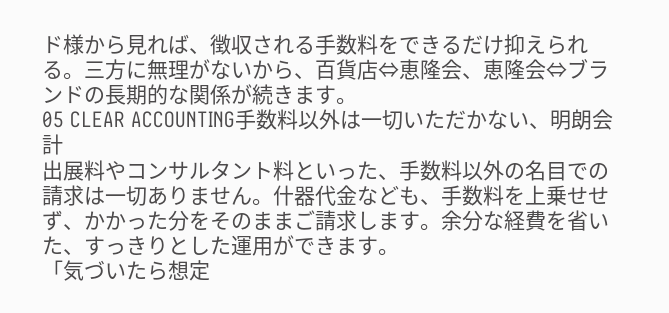ド様から見れば、徴収される手数料をできるだけ抑えられる。三方に無理がないから、百貨店⇔恵隆会、恵隆会⇔ブランドの長期的な関係が続きます。
05 CLEAR ACCOUNTING手数料以外は一切いただかない、明朗会計
出展料やコンサルタント料といった、手数料以外の名目での請求は一切ありません。什器代金なども、手数料を上乗せせず、かかった分をそのままご請求します。余分な経費を省いた、すっきりとした運用ができます。
「気づいたら想定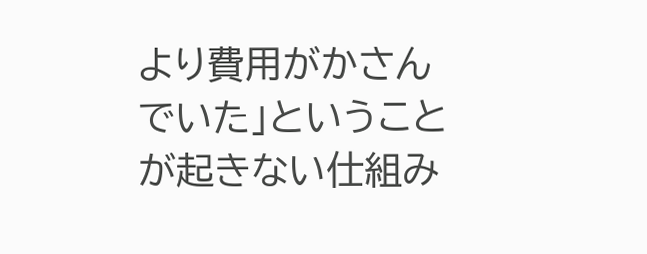より費用がかさんでいた」ということが起きない仕組み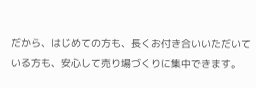だから、はじめての方も、長くお付き合いいただいている方も、安心して売り場づくりに集中できます。